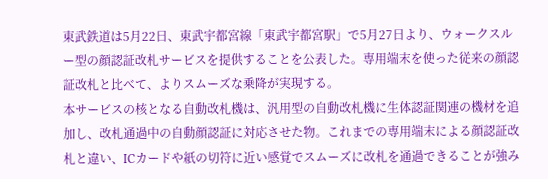東武鉄道は5月22日、東武宇都宮線「東武宇都宮駅」で5月27日より、ウォークスルー型の顔認証改札サービスを提供することを公表した。専用端末を使った従来の顔認証改札と比べて、よりスムーズな乗降が実現する。
本サービスの核となる自動改札機は、汎用型の自動改札機に生体認証関連の機材を追加し、改札通過中の自動顔認証に対応させた物。これまでの専用端末による顔認証改札と違い、ICカードや紙の切符に近い感覚でスムーズに改札を通過できることが強み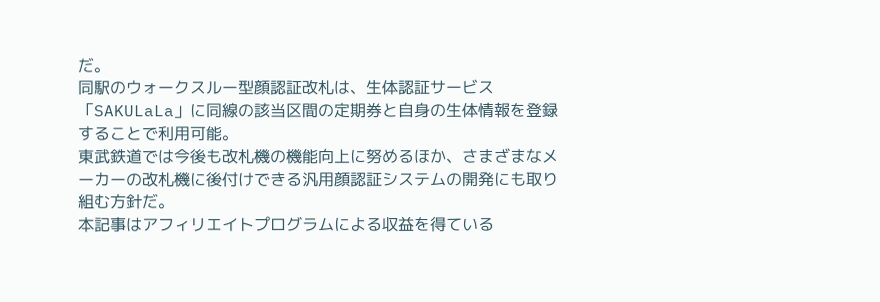だ。
同駅のウォークスルー型顔認証改札は、生体認証サービス「SAKULaLa」に同線の該当区間の定期券と自身の生体情報を登録することで利用可能。
東武鉄道では今後も改札機の機能向上に努めるほか、さまざまなメーカーの改札機に後付けできる汎用顔認証システムの開発にも取り組む方針だ。
本記事はアフィリエイトプログラムによる収益を得ている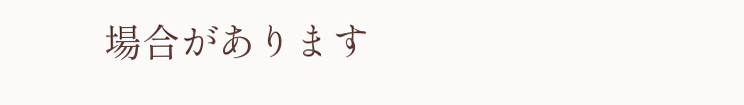場合があります